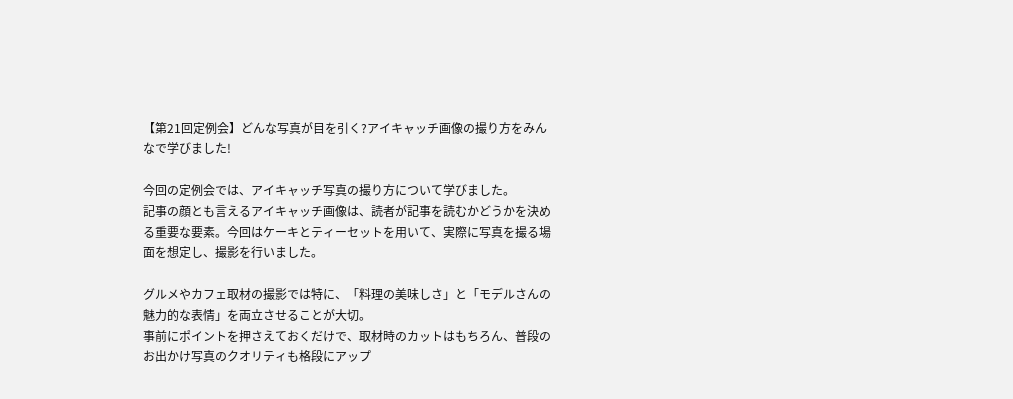【第21回定例会】どんな写真が目を引く?アイキャッチ画像の撮り方をみんなで学びました!

今回の定例会では、アイキャッチ写真の撮り方について学びました。
記事の顔とも言えるアイキャッチ画像は、読者が記事を読むかどうかを決める重要な要素。今回はケーキとティーセットを用いて、実際に写真を撮る場面を想定し、撮影を行いました。

グルメやカフェ取材の撮影では特に、「料理の美味しさ」と「モデルさんの魅力的な表情」を両立させることが大切。
事前にポイントを押さえておくだけで、取材時のカットはもちろん、普段のお出かけ写真のクオリティも格段にアップ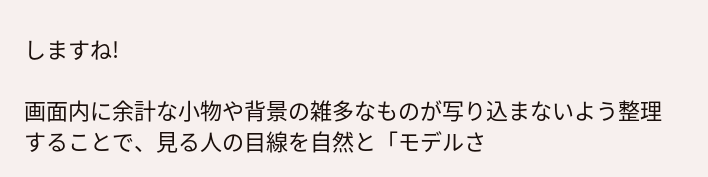しますね!

画面内に余計な小物や背景の雑多なものが写り込まないよう整理することで、見る人の目線を自然と「モデルさ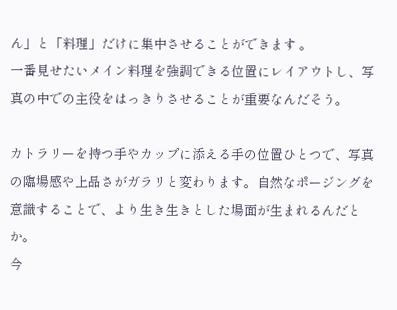ん」と「料理」だけに集中させることができます 。
一番見せたいメイン料理を強調できる位置にレイアウトし、写真の中での主役をはっきりさせることが重要なんだそう。

カトラリーを持つ手やカップに添える手の位置ひとつで、写真の臨場感や上品さがガラリと変わります。自然なポージングを意識することで、より生き生きとした場面が生まれるんだとか。
今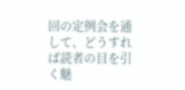回の定例会を通して、どうすれば読者の目を引く魅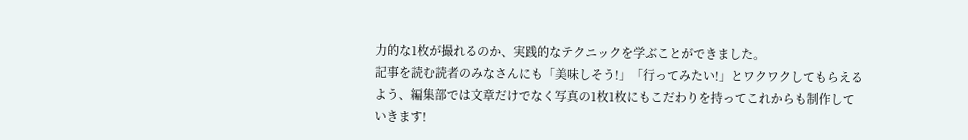力的な1枚が撮れるのか、実践的なテクニックを学ぶことができました。
記事を読む読者のみなさんにも「美味しそう!」「行ってみたい!」とワクワクしてもらえるよう、編集部では文章だけでなく写真の1枚1枚にもこだわりを持ってこれからも制作していきます!